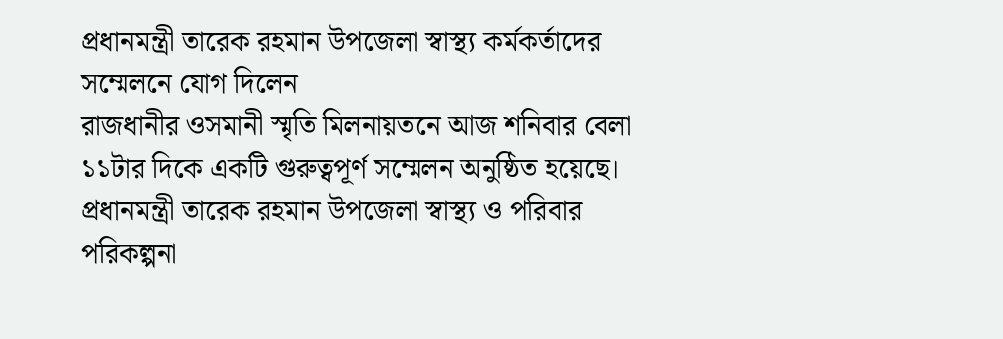প্রধানমন্ত্রী তারেক রহমান উপজেলা স্বাস্থ্য কর্মকর্তাদের সম্মেলনে যোগ দিলেন
রাজধানীর ওসমানী স্মৃতি মিলনায়তনে আজ শনিবার বেলা ১১টার দিকে একটি গুরুত্বপূর্ণ সম্মেলন অনুষ্ঠিত হয়েছে। প্রধানমন্ত্রী তারেক রহমান উপজেলা স্বাস্থ্য ও পরিবার পরিকল্পনা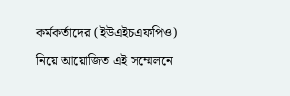কর্মকর্তাদের (ইউএইচএফপিও) নিয়ে আয়োজিত এই সম্মেলনে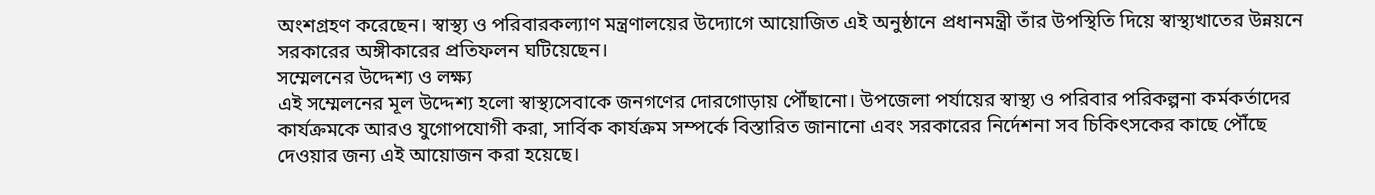অংশগ্রহণ করেছেন। স্বাস্থ্য ও পরিবারকল্যাণ মন্ত্রণালয়ের উদ্যোগে আয়োজিত এই অনুষ্ঠানে প্রধানমন্ত্রী তাঁর উপস্থিতি দিয়ে স্বাস্থ্যখাতের উন্নয়নে সরকারের অঙ্গীকারের প্রতিফলন ঘটিয়েছেন।
সম্মেলনের উদ্দেশ্য ও লক্ষ্য
এই সম্মেলনের মূল উদ্দেশ্য হলো স্বাস্থ্যসেবাকে জনগণের দোরগোড়ায় পৌঁছানো। উপজেলা পর্যায়ের স্বাস্থ্য ও পরিবার পরিকল্পনা কর্মকর্তাদের কার্যক্রমকে আরও যুগোপযোগী করা, সার্বিক কার্যক্রম সম্পর্কে বিস্তারিত জানানো এবং সরকারের নির্দেশনা সব চিকিৎসকের কাছে পৌঁছে দেওয়ার জন্য এই আয়োজন করা হয়েছে।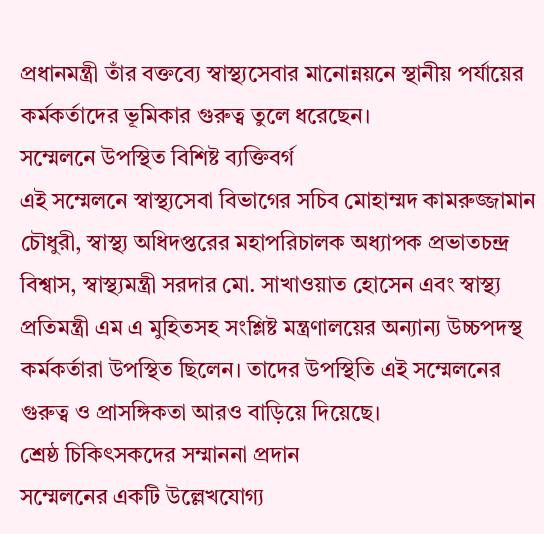প্রধানমন্ত্রী তাঁর বক্তব্যে স্বাস্থ্যসেবার মানোন্নয়নে স্থানীয় পর্যায়ের কর্মকর্তাদের ভূমিকার গুরুত্ব তুলে ধরেছেন।
সম্মেলনে উপস্থিত বিশিষ্ট ব্যক্তিবর্গ
এই সম্মেলনে স্বাস্থ্যসেবা বিভাগের সচিব মোহাম্মদ কামরুজ্জামান চৌধুরী, স্বাস্থ্য অধিদপ্তরের মহাপরিচালক অধ্যাপক প্রভাতচন্দ্র বিশ্বাস, স্বাস্থ্যমন্ত্রী সরদার মো. সাখাওয়াত হোসেন এবং স্বাস্থ্য প্রতিমন্ত্রী এম এ মুহিতসহ সংশ্লিষ্ট মন্ত্রণালয়ের অন্যান্য উচ্চপদস্থ কর্মকর্তারা উপস্থিত ছিলেন। তাদের উপস্থিতি এই সম্মেলনের গুরুত্ব ও প্রাসঙ্গিকতা আরও বাড়িয়ে দিয়েছে।
শ্রেষ্ঠ চিকিৎসকদের সম্মাননা প্রদান
সম্মেলনের একটি উল্লেখযোগ্য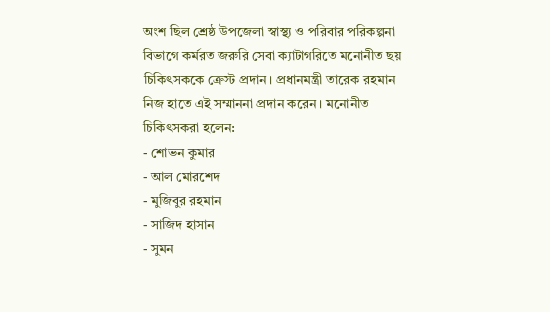অংশ ছিল শ্রেষ্ঠ উপজেলা স্বাস্থ্য ও পরিবার পরিকল্পনা বিভাগে কর্মরত জরুরি সেবা ক্যাটাগরিতে মনোনীত ছয় চিকিৎসককে ক্রেস্ট প্রদান। প্রধানমন্ত্রী তারেক রহমান নিজ হাতে এই সম্মাননা প্রদান করেন। মনোনীত চিকিৎসকরা হলেন:
- শোভন কুমার
- আল মোরশেদ
- মুজিবুর রহমান
- সাজিদ হাসান
- সুমন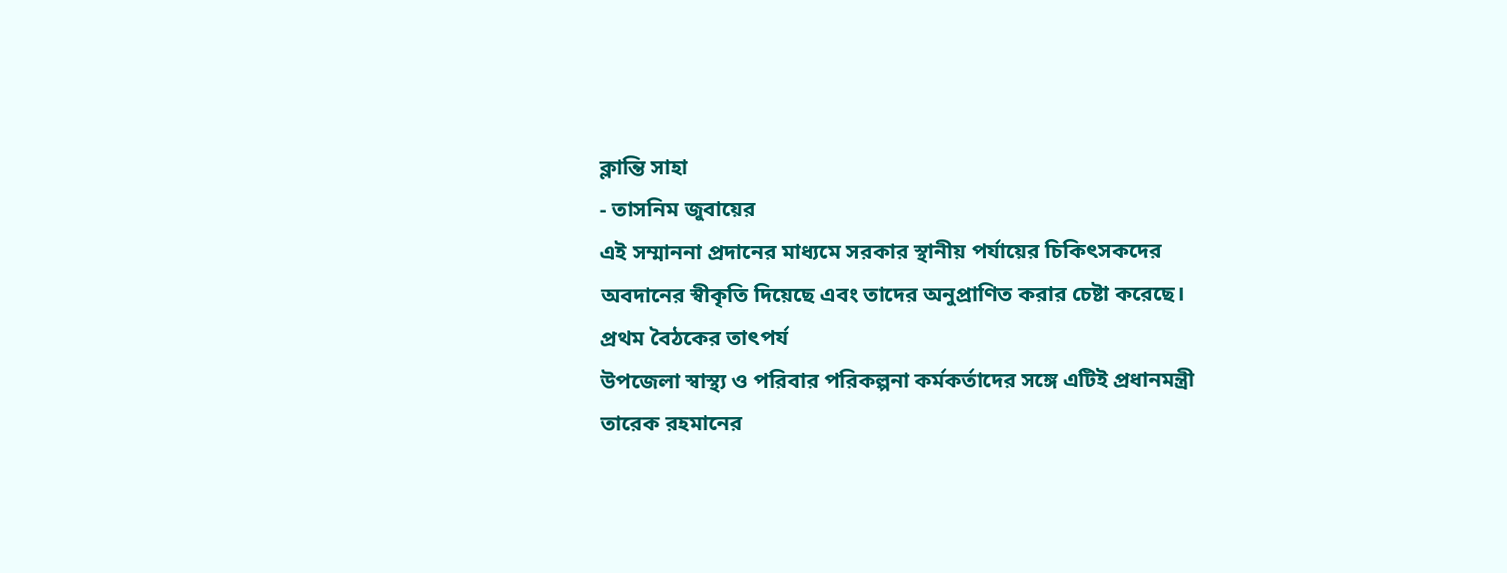ক্লান্তি সাহা
- তাসনিম জুবায়ের
এই সম্মাননা প্রদানের মাধ্যমে সরকার স্থানীয় পর্যায়ের চিকিৎসকদের অবদানের স্বীকৃতি দিয়েছে এবং তাদের অনুপ্রাণিত করার চেষ্টা করেছে।
প্রথম বৈঠকের তাৎপর্য
উপজেলা স্বাস্থ্য ও পরিবার পরিকল্পনা কর্মকর্তাদের সঙ্গে এটিই প্রধানমন্ত্রী তারেক রহমানের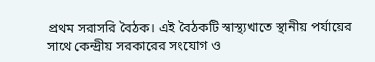প্রথম সরাসরি বৈঠক। এই বৈঠকটি স্বাস্থ্যখাতে স্থানীয় পর্যায়ের সাথে কেন্দ্রীয় সরকারের সংযোগ ও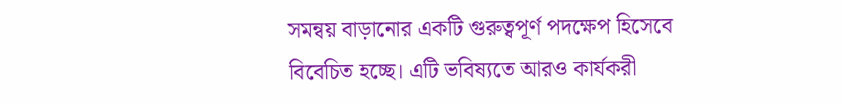সমন্বয় বাড়ানোর একটি গুরুত্বপূর্ণ পদক্ষেপ হিসেবে বিবেচিত হচ্ছে। এটি ভবিষ্যতে আরও কার্যকরী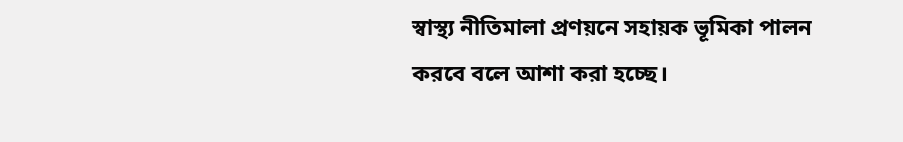স্বাস্থ্য নীতিমালা প্রণয়নে সহায়ক ভূমিকা পালন করবে বলে আশা করা হচ্ছে।